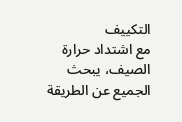التكييف
مع اشتداد حرارة الصيف، يبحث الجميع عن الطريقة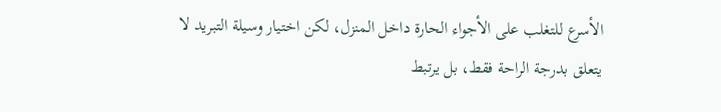الأسرع للتغلب على الأجواء الحارة داخل المنزل، لكن اختيار وسيلة التبريد لا يتعلق بدرجة الراحة فقط، بل يرتبط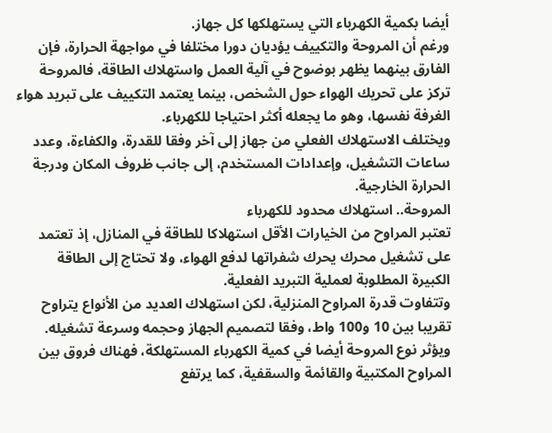أيضا بكمية الكهرباء التي يستهلكها كل جهاز.
ورغم أن المروحة والتكييف يؤديان دورا مختلفا في مواجهة الحرارة، فإن الفارق بينهما يظهر بوضوح في آلية العمل واستهلاك الطاقة، فالمروحة تركز على تحريك الهواء حول الشخص، بينما يعتمد التكييف على تبريد هواء الغرفة نفسها، وهو ما يجعله أكثر احتياجا للكهرباء.
ويختلف الاستهلاك الفعلي من جهاز إلى آخر وفقا للقدرة، والكفاءة، وعدد ساعات التشغيل، وإعدادات المستخدم، إلى جانب ظروف المكان ودرجة الحرارة الخارجية.
المروحة.. استهلاك محدود للكهرباء
تعتبر المراوح من الخيارات الأقل استهلاكا للطاقة في المنازل، إذ تعتمد على تشغيل محرك يحرك شفراتها لدفع الهواء، ولا تحتاج إلى الطاقة الكبيرة المطلوبة لعملية التبريد الفعلية.
وتتفاوت قدرة المراوح المنزلية، لكن استهلاك العديد من الأنواع يتراوح تقريبا بين 10 و100 واط، وفقا لتصميم الجهاز وحجمه وسرعة تشغيله.
ويؤثر نوع المروحة أيضا في كمية الكهرباء المستهلكة، فهناك فروق بين المراوح المكتبية والقائمة والسقفية، كما يرتفع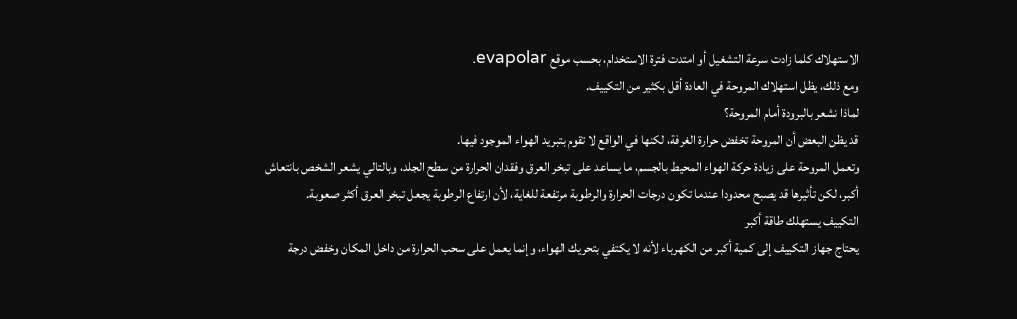الاستهلاك كلما زادت سرعة التشغيل أو امتدت فترة الاستخدام، بحسب موقع evapolar.
ومع ذلك، يظل استهلاك المروحة في العادة أقل بكثير من التكييف.
لماذا نشعر بالبرودة أمام المروحة؟
قد يظن البعض أن المروحة تخفض حرارة الغرفة، لكنها في الواقع لا تقوم بتبريد الهواء الموجود فيها.
وتعمل المروحة على زيادة حركة الهواء المحيط بالجسم، ما يساعد على تبخر العرق وفقدان الحرارة من سطح الجلد، وبالتالي يشعر الشخص بانتعاش أكبر، لكن تأثيرها قد يصبح محدودا عندما تكون درجات الحرارة والرطوبة مرتفعة للغاية، لأن ارتفاع الرطوبة يجعل تبخر العرق أكثر صعوبة.
التكييف يستهلك طاقة أكبر
يحتاج جهاز التكييف إلى كمية أكبر من الكهرباء لأنه لا يكتفي بتحريك الهواء، وإنما يعمل على سحب الحرارة من داخل المكان وخفض درجة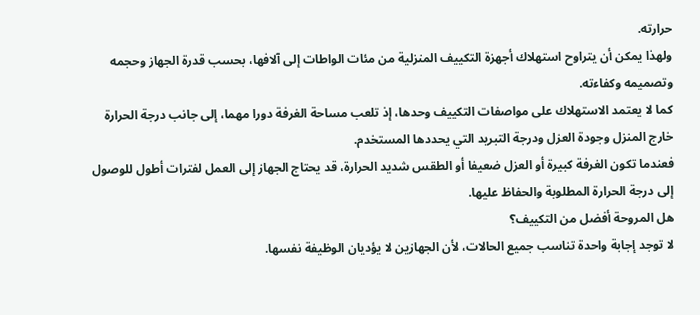حرارته.
ولهذا يمكن أن يتراوح استهلاك أجهزة التكييف المنزلية من مئات الواطات إلى آلافها، بحسب قدرة الجهاز وحجمه وتصميمه وكفاءته.
كما لا يعتمد الاستهلاك على مواصفات التكييف وحدها، إذ تلعب مساحة الغرفة دورا مهما، إلى جانب درجة الحرارة خارج المنزل وجودة العزل ودرجة التبريد التي يحددها المستخدم.
فعندما تكون الغرفة كبيرة أو العزل ضعيفا أو الطقس شديد الحرارة، قد يحتاج الجهاز إلى العمل لفترات أطول للوصول إلى درجة الحرارة المطلوبة والحفاظ عليها.
هل المروحة أفضل من التكييف؟
لا توجد إجابة واحدة تناسب جميع الحالات، لأن الجهازين لا يؤديان الوظيفة نفسها.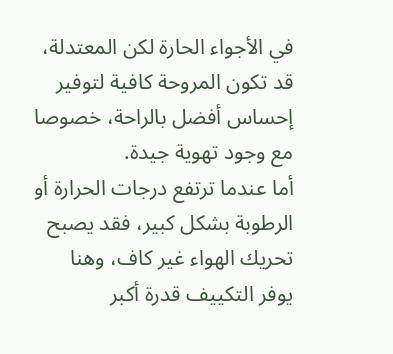في الأجواء الحارة لكن المعتدلة، قد تكون المروحة كافية لتوفير إحساس أفضل بالراحة، خصوصا مع وجود تهوية جيدة.
أما عندما ترتفع درجات الحرارة أو الرطوبة بشكل كبير، فقد يصبح تحريك الهواء غير كاف، وهنا يوفر التكييف قدرة أكبر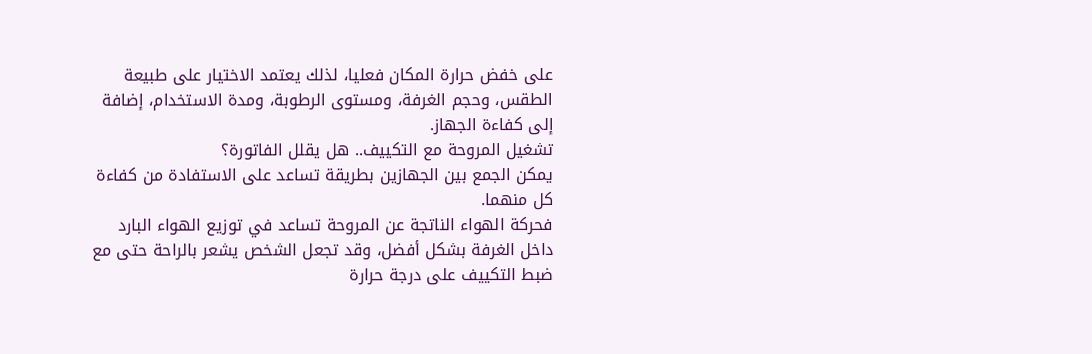على خفض حرارة المكان فعليا، لذلك يعتمد الاختيار على طبيعة الطقس، وحجم الغرفة، ومستوى الرطوبة، ومدة الاستخدام، إضافة إلى كفاءة الجهاز.
تشغيل المروحة مع التكييف.. هل يقلل الفاتورة؟
يمكن الجمع بين الجهازين بطريقة تساعد على الاستفادة من كفاءة كل منهما.
فحركة الهواء الناتجة عن المروحة تساعد في توزيع الهواء البارد داخل الغرفة بشكل أفضل، وقد تجعل الشخص يشعر بالراحة حتى مع ضبط التكييف على درجة حرارة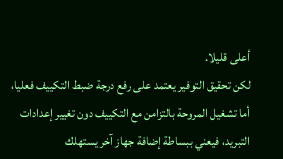أعلى قليلا.
لكن تحقيق التوفير يعتمد على رفع درجة ضبط التكييف فعليا، أما تشغيل المروحة بالتزامن مع التكييف دون تغيير إعدادات التبريد، فيعني ببساطة إضافة جهاز آخر يستهلك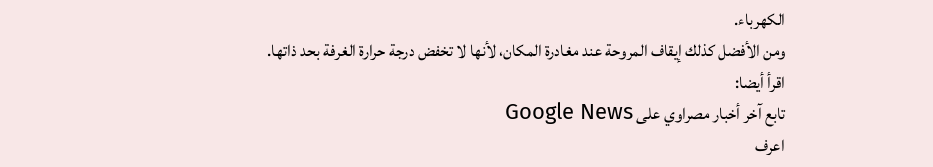الكهرباء.
ومن الأفضل كذلك إيقاف المروحة عند مغادرة المكان، لأنها لا تخفض درجة حرارة الغرفة بحد ذاتها.
اقرأ أيضا:
تابع آخر أخبار مصراوي على Google News
اعرف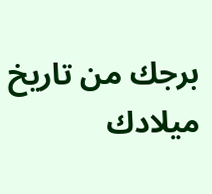برجك من تاريخ ميلادك